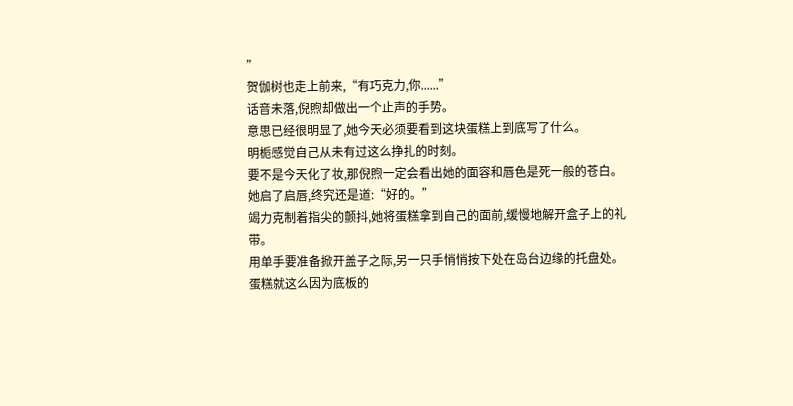”
贺伽树也走上前来,“有巧克力,你......”
话音未落,倪煦却做出一个止声的手势。
意思已经很明显了,她今天必须要看到这块蛋糕上到底写了什么。
明栀感觉自己从未有过这么挣扎的时刻。
要不是今天化了妆,那倪煦一定会看出她的面容和唇色是死一般的苍白。
她启了启唇,终究还是道:“好的。”
竭力克制着指尖的颤抖,她将蛋糕拿到自己的面前,缓慢地解开盒子上的礼带。
用单手要准备掀开盖子之际,另一只手悄悄按下处在岛台边缘的托盘处。
蛋糕就这么因为底板的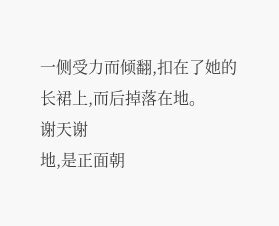一侧受力而倾翻,扣在了她的长裙上,而后掉落在地。
谢天谢
地,是正面朝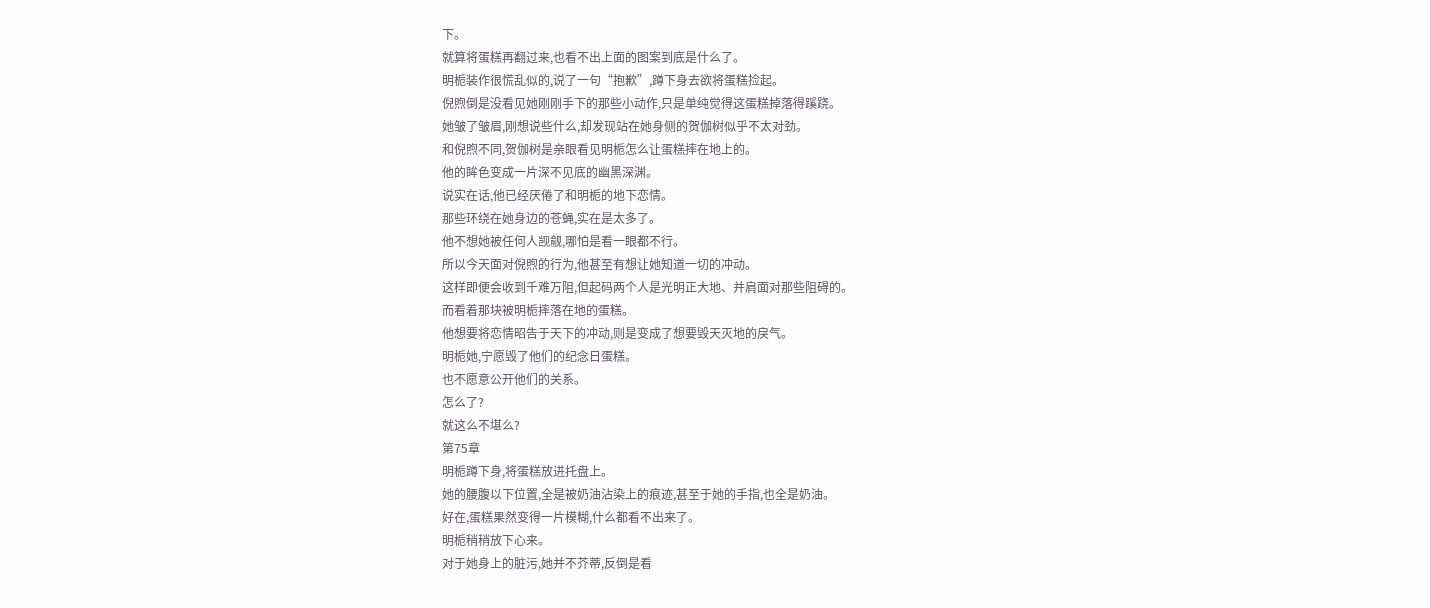下。
就算将蛋糕再翻过来,也看不出上面的图案到底是什么了。
明栀装作很慌乱似的,说了一句“抱歉”,蹲下身去欲将蛋糕捡起。
倪煦倒是没看见她刚刚手下的那些小动作,只是单纯觉得这蛋糕掉落得蹊跷。
她皱了皱眉,刚想说些什么,却发现站在她身侧的贺伽树似乎不太对劲。
和倪煦不同,贺伽树是亲眼看见明栀怎么让蛋糕摔在地上的。
他的眸色变成一片深不见底的幽黑深渊。
说实在话,他已经厌倦了和明栀的地下恋情。
那些环绕在她身边的苍蝇,实在是太多了。
他不想她被任何人觊觎,哪怕是看一眼都不行。
所以今天面对倪煦的行为,他甚至有想让她知道一切的冲动。
这样即便会收到千难万阻,但起码两个人是光明正大地、并肩面对那些阻碍的。
而看着那块被明栀摔落在地的蛋糕。
他想要将恋情昭告于天下的冲动,则是变成了想要毁天灭地的戾气。
明栀她,宁愿毁了他们的纪念日蛋糕。
也不愿意公开他们的关系。
怎么了?
就这么不堪么?
第75章
明栀蹲下身,将蛋糕放进托盘上。
她的腰腹以下位置,全是被奶油沾染上的痕迹,甚至于她的手指,也全是奶油。
好在,蛋糕果然变得一片模糊,什么都看不出来了。
明栀稍稍放下心来。
对于她身上的脏污,她并不芥蒂,反倒是看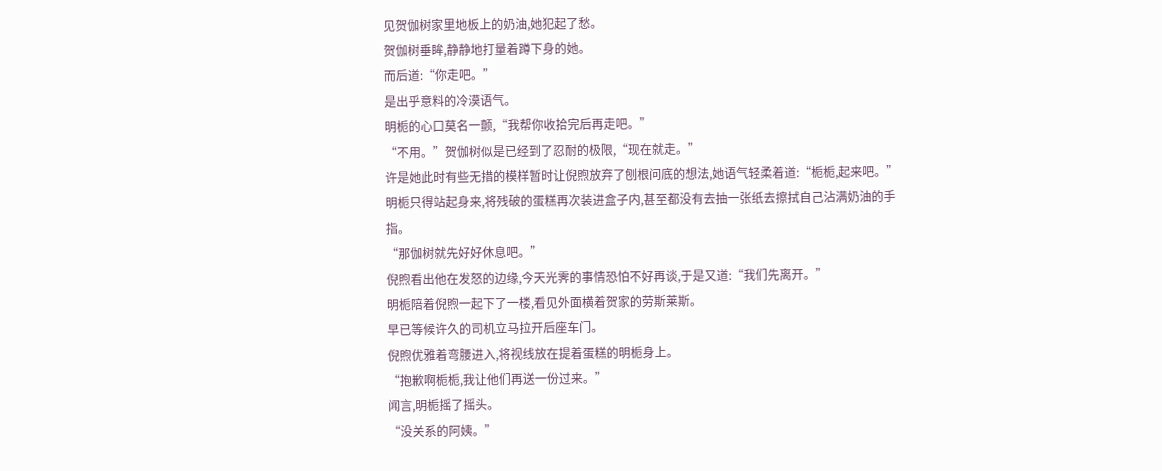见贺伽树家里地板上的奶油,她犯起了愁。
贺伽树垂眸,静静地打量着蹲下身的她。
而后道:“你走吧。”
是出乎意料的冷漠语气。
明栀的心口莫名一颤,“我帮你收拾完后再走吧。”
“不用。”贺伽树似是已经到了忍耐的极限,“现在就走。”
许是她此时有些无措的模样暂时让倪煦放弃了刨根问底的想法,她语气轻柔着道:“栀栀,起来吧。”
明栀只得站起身来,将残破的蛋糕再次装进盒子内,甚至都没有去抽一张纸去擦拭自己沾满奶油的手指。
“那伽树就先好好休息吧。”
倪煦看出他在发怒的边缘,今天光霁的事情恐怕不好再谈,于是又道:“我们先离开。”
明栀陪着倪煦一起下了一楼,看见外面横着贺家的劳斯莱斯。
早已等候许久的司机立马拉开后座车门。
倪煦优雅着弯腰进入,将视线放在提着蛋糕的明栀身上。
“抱歉啊栀栀,我让他们再送一份过来。”
闻言,明栀摇了摇头。
“没关系的阿姨。”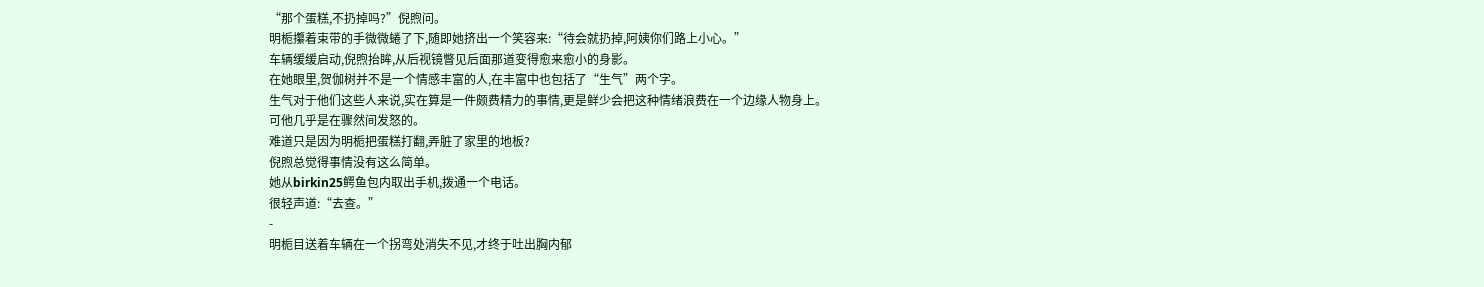“那个蛋糕,不扔掉吗?”倪煦问。
明栀攥着束带的手微微蜷了下,随即她挤出一个笑容来:“待会就扔掉,阿姨你们路上小心。”
车辆缓缓启动,倪煦抬眸,从后视镜瞥见后面那道变得愈来愈小的身影。
在她眼里,贺伽树并不是一个情感丰富的人,在丰富中也包括了“生气”两个字。
生气对于他们这些人来说,实在算是一件颇费精力的事情,更是鲜少会把这种情绪浪费在一个边缘人物身上。
可他几乎是在骤然间发怒的。
难道只是因为明栀把蛋糕打翻,弄脏了家里的地板?
倪煦总觉得事情没有这么简单。
她从birkin25鳄鱼包内取出手机,拨通一个电话。
很轻声道:“去查。”
-
明栀目送着车辆在一个拐弯处消失不见,才终于吐出胸内郁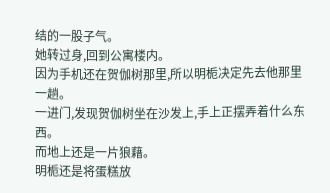结的一股子气。
她转过身,回到公寓楼内。
因为手机还在贺伽树那里,所以明栀决定先去他那里一趟。
一进门,发现贺伽树坐在沙发上,手上正摆弄着什么东西。
而地上还是一片狼藉。
明栀还是将蛋糕放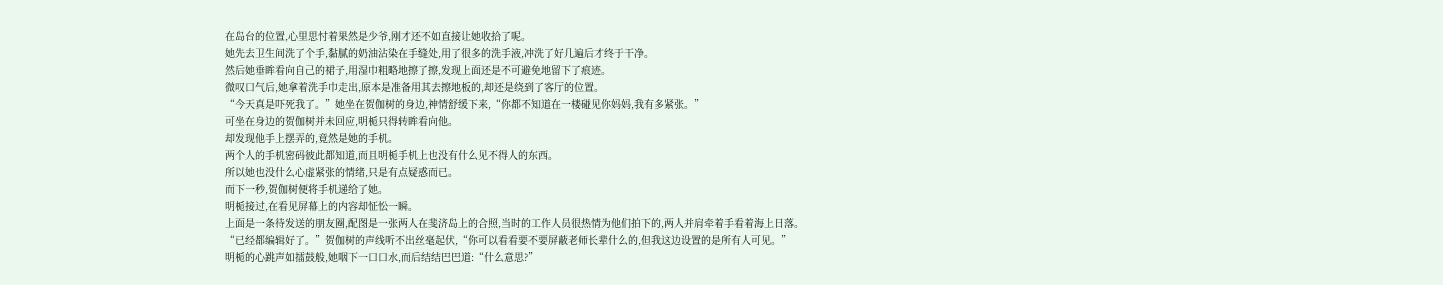在岛台的位置,心里思忖着果然是少爷,刚才还不如直接让她收拾了呢。
她先去卫生间洗了个手,黏腻的奶油沾染在手缝处,用了很多的洗手液,冲洗了好几遍后才终于干净。
然后她垂眸看向自己的裙子,用湿巾粗略地擦了擦,发现上面还是不可避免地留下了痕迹。
微叹口气后,她拿着洗手巾走出,原本是准备用其去擦地板的,却还是绕到了客厅的位置。
“今天真是吓死我了。”她坐在贺伽树的身边,神情舒缓下来,“你都不知道在一楼碰见你妈妈,我有多紧张。”
可坐在身边的贺伽树并未回应,明栀只得转眸看向他。
却发现他手上摆弄的,竟然是她的手机。
两个人的手机密码彼此都知道,而且明栀手机上也没有什么见不得人的东西。
所以她也没什么心虚紧张的情绪,只是有点疑惑而已。
而下一秒,贺伽树便将手机递给了她。
明栀接过,在看见屏幕上的内容却怔忪一瞬。
上面是一条待发送的朋友圈,配图是一张两人在斐济岛上的合照,当时的工作人员很热情为他们拍下的,两人并肩牵着手看着海上日落。
“已经都编辑好了。”贺伽树的声线听不出丝毫起伏,“你可以看看要不要屏蔽老师长辈什么的,但我这边设置的是所有人可见。”
明栀的心跳声如擂鼓般,她咽下一口口水,而后结结巴巴道:“什么意思?”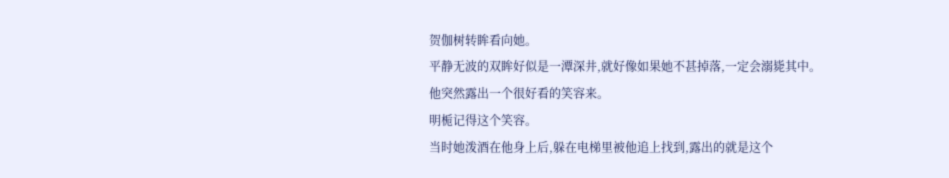贺伽树转眸看向她。
平静无波的双眸好似是一潭深井,就好像如果她不甚掉落,一定会溺毙其中。
他突然露出一个很好看的笑容来。
明栀记得这个笑容。
当时她泼酒在他身上后,躲在电梯里被他追上找到,露出的就是这个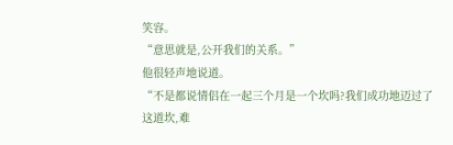笑容。
“意思就是,公开我们的关系。”
他很轻声地说道。
“不是都说情侣在一起三个月是一个坎吗?我们成功地迈过了这道坎,难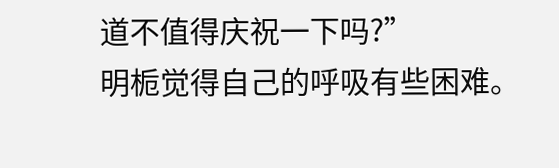道不值得庆祝一下吗?”
明栀觉得自己的呼吸有些困难。